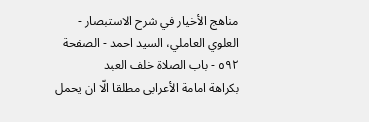مناهج الأخيار في شرح الاستبصار - العلوي العاملي، السيد احمد - الصفحة ٥٩٢ - باب الصلاة خلف العبد
بكراهة امامة الأعرابى مطلقا الّا ان يحمل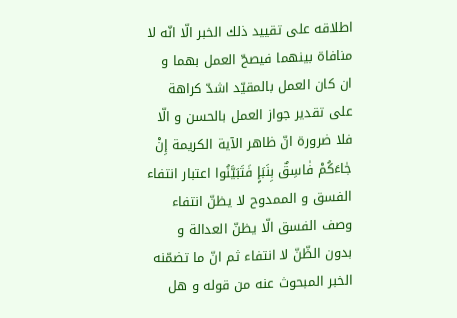اطلاقه على تقييد ذلك الخبر الّا انّه لا منافاة بينهما فيصحّ العمل بهما و ان كان العمل بالمقيّد اشدّ كراهة على تقدير جواز العمل بالحسن و الّا فلا ضرورة انّ ظاهر الآية الكريمة إِنْ جٰاءَكُمْ فٰاسِقٌ بِنَبَإٍ فَتَبَيَّنُوا اعتبار انتفاء الفسق و الممدوح لا يظنّ انتفاء وصف الفسق الّا يظنّ العدالة و بدون الظّنّ لا انتفاء ثم انّ ما تضمّنه الخبر المبحوث عنه من قوله و هل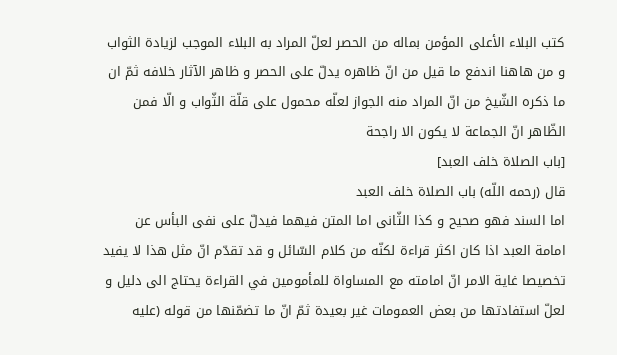كتب البلاء الأعلى المؤمن بماله من الحصر لعلّ المراد به البلاء الموجب لزيادة الثواب و من هاهنا اندفع ما قيل من انّ ظاهره يدلّ على الحصر و ظاهر الآثار خلافه ثمّ ان ما ذكره الشّيخ من انّ المراد منه الجواز لعلّه محمول على قلّة الثّواب و الّا فمن الظّاهر انّ الجماعة لا يكون الا راجحة
[باب الصلاة خلف العبد]
قال (رحمه اللّه) باب الصلاة خلف العبد
اما السند فهو صحيح و كذا الثّانى اما المتن فيهما فيدلّ على نفى البأس عن امامة العبد اذا كان اكثر قراءة لكنّه من كلام السّائل و قد تقدّم انّ مثل هذا لا يفيد تخصيصا غاية الامر انّ امامته مع المساواة للمأمومين في القراءة يحتاج الى دليل و لعلّ استفادتها من بعض العمومات غير بعيدة ثمّ انّ ما تضمّنها من قوله (عليه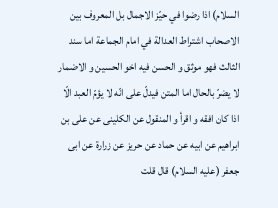السلام) اذا رضوا في حيّز الاجمال بل المعروف بين الاصحاب اشتراط العدالة في امام الجماعة اما سند الثالث فهو موثق و الحسن فيه اخو الحسين و الاضمار لا يضرّ بالحال اما المتن فيدلّ على انّه لا يؤمّ العبد الّا اذا كان افقه و اقرأ و المنقول عن الكلينى عن على بن ابراهيم عن ابيه عن حماد عن حريز عن زرارة عن ابى جعفر (عليه السلام) قال قلت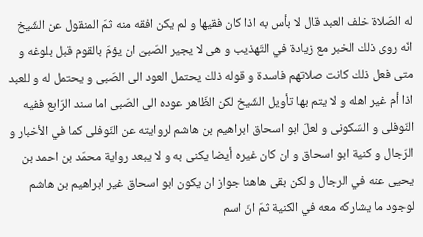له الصّلاة خلف العبد قال لا بأس به اذا كان فقيها و لم يكن افقه منه ثمّ المنقول عن الشّيخ انّه روى ذلك الخبر مع زيادة في التّهذيب و هى لا يجير الصّبىّ ان يؤمّ بالقوم قبل بلوغه و متى فعل ذلك كانت صلاتهم فاسدة و قوله ذلك يحتمل العود الى الصّبى و يحتمل له و للعبد اذا أم غير اهله و لا يتم بها تأويل الشّيخ لكن الظّاهر عوده الى الصّبى اما سند الرّابع ففيه النّوفلى و السّكونى و لعلّ ابو اسحاق ابراهيم بن هاشم لروايته عن النّوفلى كما في الأخبار و الرّجال و كنية ابو اسحاق و ان كان غيره أيضا يكنى به و لا يبعد رواية محمّد بن احمد بن يحيى عنه في الرجال و لكن بقى هاهنا جواز ان يكون ابو اسحاق غير ابراهيم بن هاشم لوجود ما يشاركه معه في الكنية ثمّ انّ اسم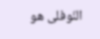النّوفلى هو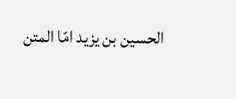الحسين بن يزيد امّا المتن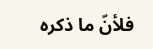فلأنّ ما ذكره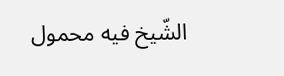الشّيخ فيه محمول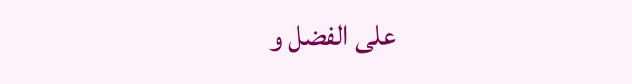على الفضل و